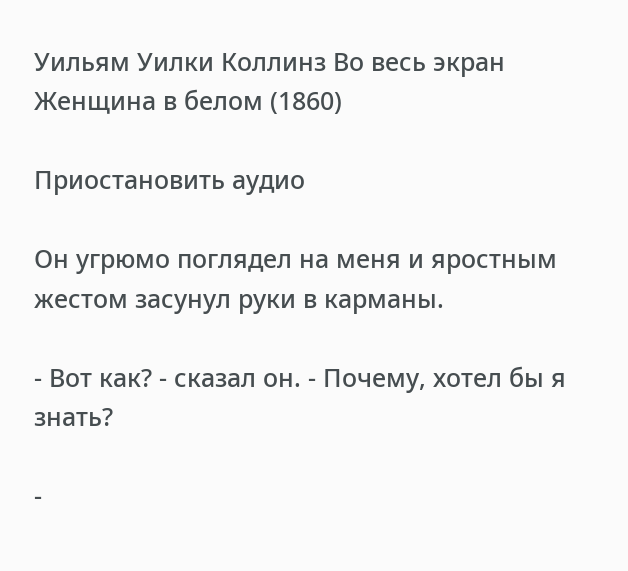Уильям Уилки Коллинз Во весь экран Женщина в белом (1860)

Приостановить аудио

Он угрюмо поглядел на меня и яростным жестом засунул руки в карманы.

- Вот как? - сказал он. - Почему, хотел бы я знать?

-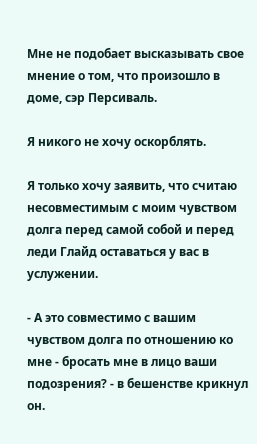Мне не подобает высказывать свое мнение о том, что произошло в доме, сэр Персиваль.

Я никого не хочу оскорблять.

Я только хочу заявить, что считаю несовместимым с моим чувством долга перед самой собой и перед леди Глайд оставаться у вас в услужении.

- А это совместимо с вашим чувством долга по отношению ко мне - бросать мне в лицо ваши подозрения? - в бешенстве крикнул он.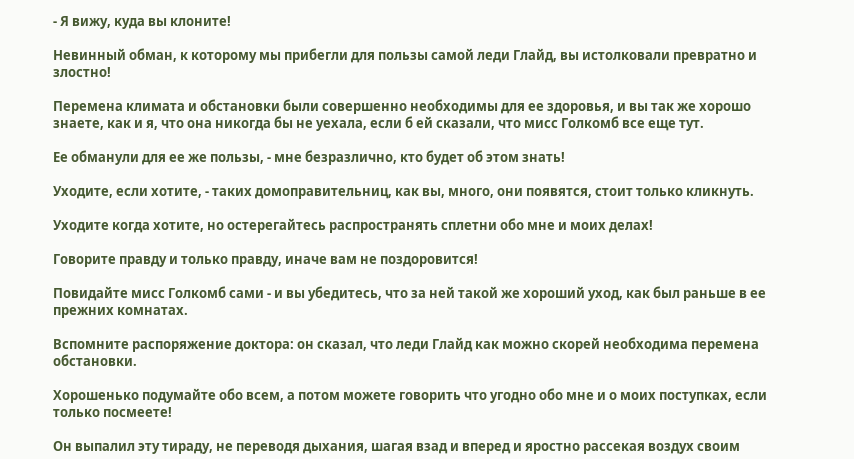- Я вижу, куда вы клоните!

Невинный обман, к которому мы прибегли для пользы самой леди Глайд, вы истолковали превратно и злостно!

Перемена климата и обстановки были совершенно необходимы для ее здоровья, и вы так же хорошо знаете, как и я, что она никогда бы не уехала, если б ей сказали, что мисс Голкомб все еще тут.

Ее обманули для ее же пользы, - мне безразлично, кто будет об этом знать!

Уходите, если хотите, - таких домоправительниц, как вы, много, они появятся, стоит только кликнуть.

Уходите когда хотите, но остерегайтесь распространять сплетни обо мне и моих делах!

Говорите правду и только правду, иначе вам не поздоровится!

Повидайте мисс Голкомб сами - и вы убедитесь, что за ней такой же хороший уход, как был раньше в ее прежних комнатах.

Вспомните распоряжение доктора: он сказал, что леди Глайд как можно скорей необходима перемена обстановки.

Хорошенько подумайте обо всем, а потом можете говорить что угодно обо мне и о моих поступках, если только посмеете!

Он выпалил эту тираду, не переводя дыхания, шагая взад и вперед и яростно рассекая воздух своим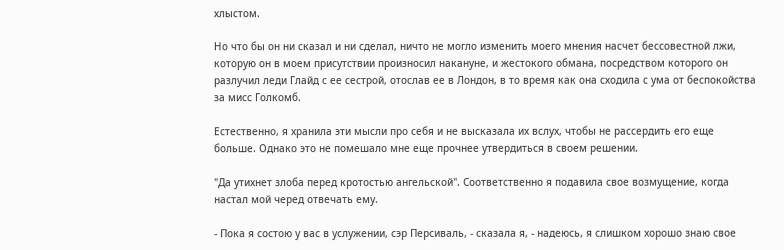хлыстом.

Но что бы он ни сказал и ни сделал, ничто не могло изменить моего мнения насчет бессовестной лжи, которую он в моем присутствии произносил накануне, и жестокого обмана, посредством которого он разлучил леди Глайд с ее сестрой, отослав ее в Лондон, в то время как она сходила с ума от беспокойства за мисс Голкомб.

Естественно, я хранила эти мысли про себя и не высказала их вслух, чтобы не рассердить его еще больше. Однако это не помешало мне еще прочнее утвердиться в своем решении.

"Да утихнет злоба перед кротостью ангельской". Соответственно я подавила свое возмущение, когда настал мой черед отвечать ему.

- Пока я состою у вас в услужении, сэр Персиваль, - сказала я, - надеюсь, я слишком хорошо знаю свое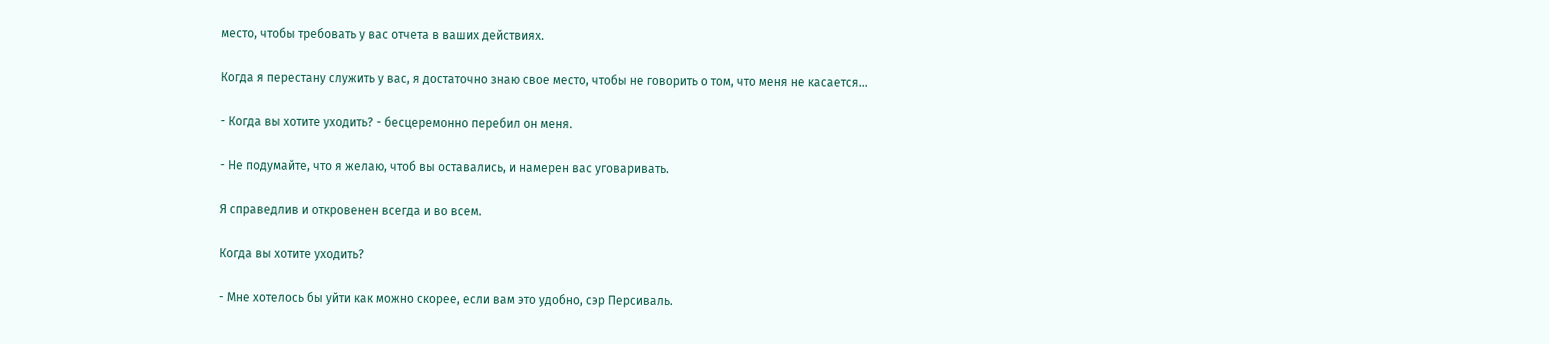место, чтобы требовать у вас отчета в ваших действиях.

Когда я перестану служить у вас, я достаточно знаю свое место, чтобы не говорить о том, что меня не касается...

- Когда вы хотите уходить? - бесцеремонно перебил он меня.

- Не подумайте, что я желаю, чтоб вы оставались, и намерен вас уговаривать.

Я справедлив и откровенен всегда и во всем.

Когда вы хотите уходить?

- Мне хотелось бы уйти как можно скорее, если вам это удобно, сэр Персиваль.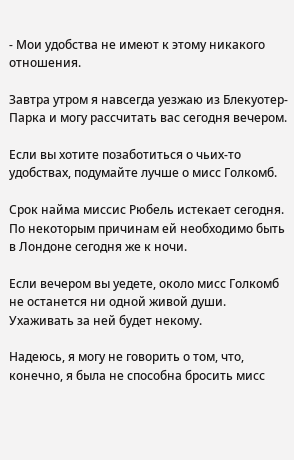- Мои удобства не имеют к этому никакого отношения.

Завтра утром я навсегда уезжаю из Блекуотер-Парка и могу рассчитать вас сегодня вечером.

Если вы хотите позаботиться о чьих-то удобствах, подумайте лучше о мисс Голкомб.

Срок найма миссис Рюбель истекает сегодня. По некоторым причинам ей необходимо быть в Лондоне сегодня же к ночи.

Если вечером вы уедете, около мисс Голкомб не останется ни одной живой души. Ухаживать за ней будет некому.

Надеюсь, я могу не говорить о том, что, конечно, я была не способна бросить мисс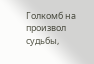Голкомб на произвол судьбы,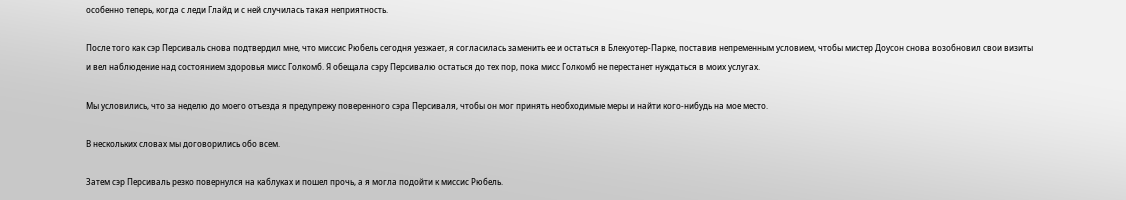особенно теперь, когда с леди Глайд и с ней случилась такая неприятность.

После того как сэр Персиваль снова подтвердил мне, что миссис Рюбель сегодня уезжает, я согласилась заменить ее и остаться в Блекуотер-Парке, поставив непременным условием, чтобы мистер Доусон снова возобновил свои визиты и вел наблюдение над состоянием здоровья мисс Голкомб. Я обещала сэру Персивалю остаться до тех пор, пока мисс Голкомб не перестанет нуждаться в моих услугах.

Мы условились, что за неделю до моего отъезда я предупрежу поверенного сэра Персиваля, чтобы он мог принять необходимые меры и найти кого-нибудь на мое место.

В нескольких словах мы договорились обо всем.

Затем сэр Персиваль резко повернулся на каблуках и пошел прочь, а я могла подойти к миссис Рюбель.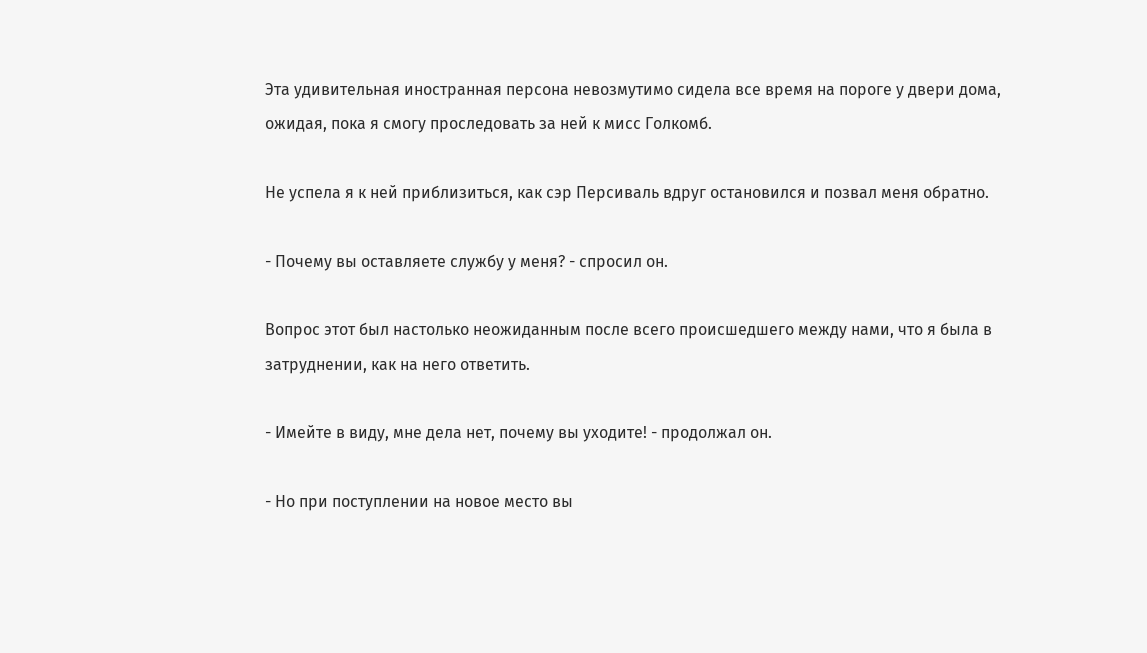Эта удивительная иностранная персона невозмутимо сидела все время на пороге у двери дома, ожидая, пока я смогу проследовать за ней к мисс Голкомб.

Не успела я к ней приблизиться, как сэр Персиваль вдруг остановился и позвал меня обратно.

- Почему вы оставляете службу у меня? - спросил он.

Вопрос этот был настолько неожиданным после всего происшедшего между нами, что я была в затруднении, как на него ответить.

- Имейте в виду, мне дела нет, почему вы уходите! - продолжал он.

- Но при поступлении на новое место вы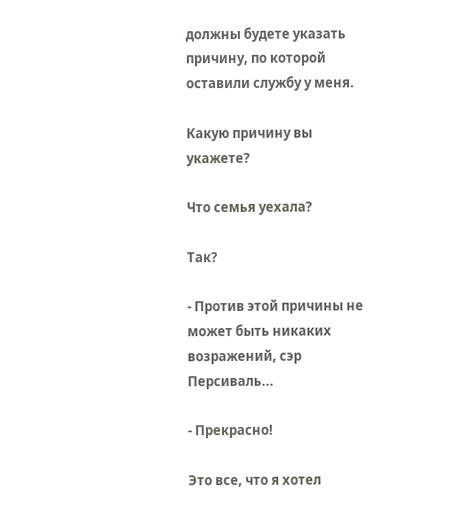должны будете указать причину, по которой оставили службу у меня.

Какую причину вы укажете?

Что семья уехала?

Так?

- Против этой причины не может быть никаких возражений, сэр Персиваль...

- Прекрасно!

Это все, что я хотел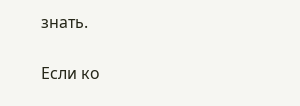знать.

Если ко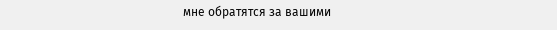мне обратятся за вашими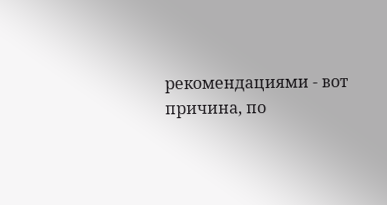рекомендациями - вот причина, по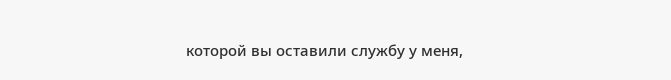которой вы оставили службу у меня,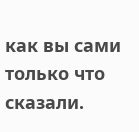как вы сами только что сказали.